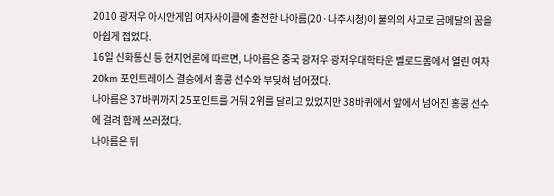2010 광저우 아시안게임 여자사이클에 출전한 나아름(20·나주시청)이 불의의 사고로 금메달의 꿈을 아쉽게 접었다.
16일 신화통신 등 현지언론에 따르면, 나아름은 중국 광저우 광저우대학타운 벨로드롬에서 열린 여자 20km 포인트레이스 결승에서 홍콩 선수와 부딪혀 넘어졌다.
나아름은 37바퀴까지 25포인트를 거둬 2위를 달리고 있었지만 38바퀴에서 앞에서 넘어진 홍콩 선수에 걸려 함께 쓰러졌다.
나아름은 뒤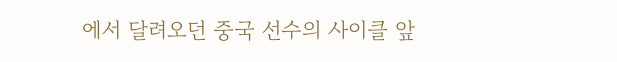에서 달려오던 중국 선수의 사이클 앞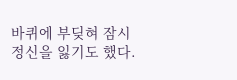바퀴에 부딪혀 잠시 정신을 잃기도 했다.